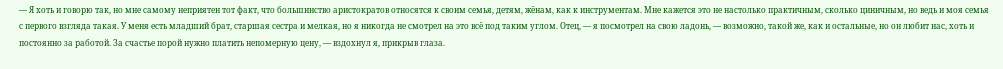— Я хоть и говорю так, но мне самому неприятен тот факт, что большинство аристократов относятся к своим семья, детям, жёнам, как к инструментам. Мне кажется это не настолько практичным, сколько циничным, но ведь и моя семья с первого взгляда такая. У меня есть младший брат, старшая сестра и мелкая, но я никогда не смотрел на это всё под таким углом. Отец, — я посмотрел на свою ладонь, — возможно, такой же, как и остальные, но он любит нас, хоть и постоянно за работой. За счастье порой нужно платить непомерную цену, — вздохнул я, прикрыв глаза.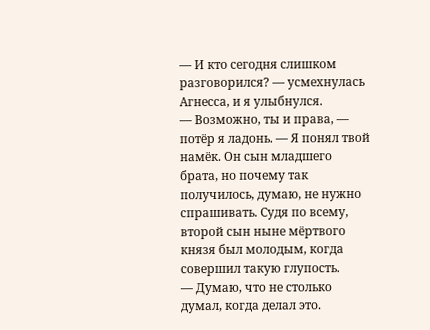— И кто сегодня слишком разговорился? — усмехнулась Агнесса, и я улыбнулся.
— Возможно, ты и права, — потёр я ладонь. — Я понял твой намёк. Он сын младшего брата, но почему так получилось, думаю, не нужно спрашивать. Судя по всему, второй сын ныне мёртвого князя был молодым, когда совершил такую глупость.
— Думаю, что не столько думал, когда делал это.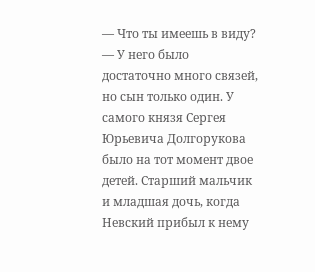— Что ты имеешь в виду?
— У него было достаточно много связей, но сын только один. У самого князя Сергея Юрьевича Долгорукова было на тот момент двое детей. Старший мальчик и младшая дочь, когда Невский прибыл к нему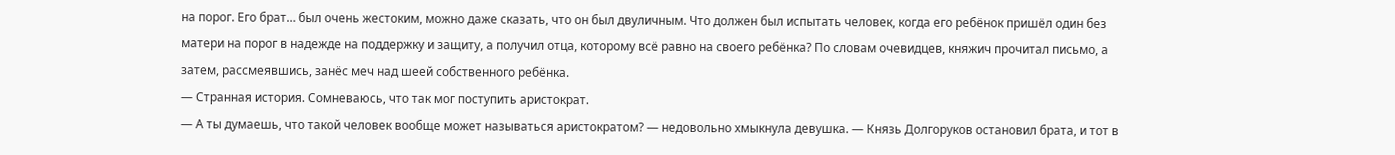на порог. Его брат… был очень жестоким, можно даже сказать, что он был двуличным. Что должен был испытать человек, когда его ребёнок пришёл один без матери на порог в надежде на поддержку и защиту, а получил отца, которому всё равно на своего ребёнка? По словам очевидцев, княжич прочитал письмо, а затем, рассмеявшись, занёс меч над шеей собственного ребёнка.
— Странная история. Сомневаюсь, что так мог поступить аристократ.
— А ты думаешь, что такой человек вообще может называться аристократом? — недовольно хмыкнула девушка. — Князь Долгоруков остановил брата, и тот в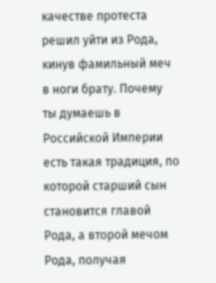качестве протеста решил уйти из Рода, кинув фамильный меч в ноги брату. Почему ты думаешь в Российской Империи есть такая традиция, по которой старший сын становится главой Рода, а второй мечом Рода, получая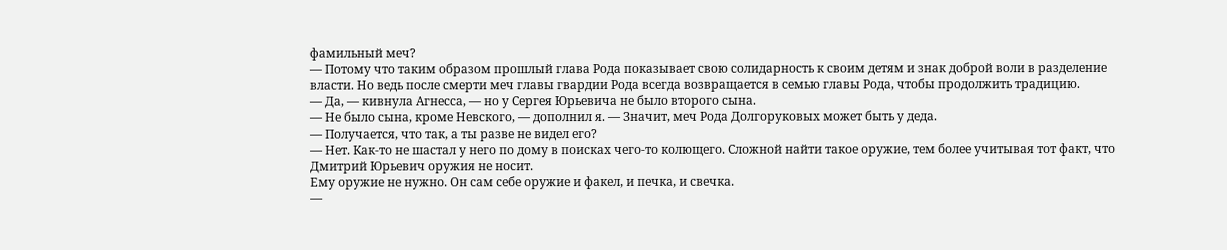фамильный меч?
— Потому что таким образом прошлый глава Рода показывает свою солидарность к своим детям и знак доброй воли в разделение власти. Но ведь после смерти меч главы гвардии Рода всегда возвращается в семью главы Рода, чтобы продолжить традицию.
— Да, — кивнула Агнесса, — но у Сергея Юрьевича не было второго сына.
— Не было сына, кроме Невского, — дополнил я. — Значит, меч Рода Долгоруковых может быть у деда.
— Получается, что так, а ты разве не видел его?
— Нет. Как-то не шастал у него по дому в поисках чего-то колющего. Сложной найти такое оружие, тем более учитывая тот факт, что Дмитрий Юрьевич оружия не носит.
Ему оружие не нужно. Он сам себе оружие и факел, и печка, и свечка.
—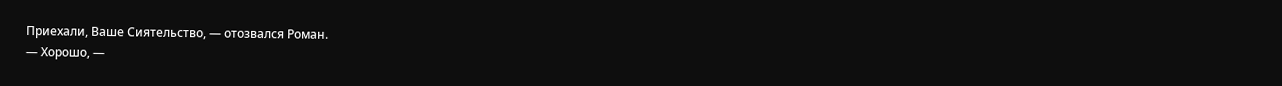Приехали, Ваше Сиятельство, — отозвался Роман.
— Хорошо, —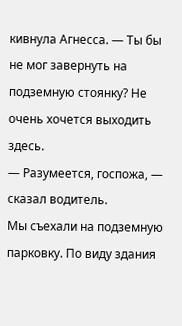кивнула Агнесса. — Ты бы не мог завернуть на подземную стоянку? Не очень хочется выходить здесь.
— Разумеется, госпожа, — сказал водитель.
Мы съехали на подземную парковку. По виду здания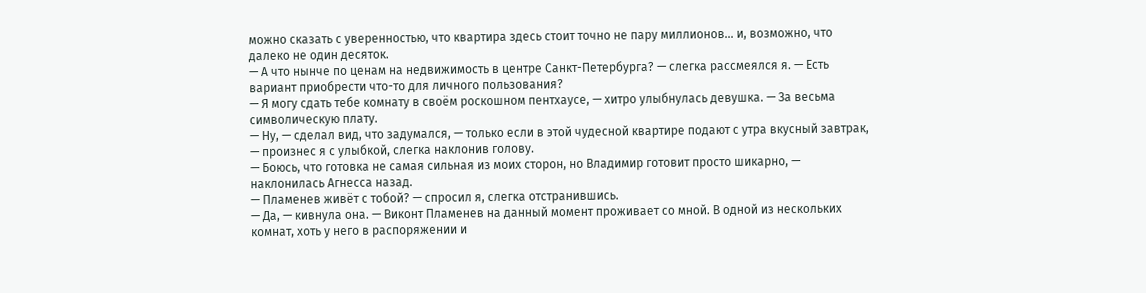можно сказать с уверенностью, что квартира здесь стоит точно не пару миллионов… и, возможно, что далеко не один десяток.
— А что нынче по ценам на недвижимость в центре Санкт-Петербурга? — слегка рассмеялся я. — Есть вариант приобрести что-то для личного пользования?
— Я могу сдать тебе комнату в своём роскошном пентхаусе, — хитро улыбнулась девушка. — За весьма символическую плату.
— Ну, — сделал вид, что задумался, — только если в этой чудесной квартире подают с утра вкусный завтрак, — произнес я с улыбкой, слегка наклонив голову.
— Боюсь, что готовка не самая сильная из моих сторон, но Владимир готовит просто шикарно, — наклонилась Агнесса назад.
— Пламенев живёт с тобой? — спросил я, слегка отстранившись.
— Да, — кивнула она. — Виконт Пламенев на данный момент проживает со мной. В одной из нескольких комнат, хоть у него в распоряжении и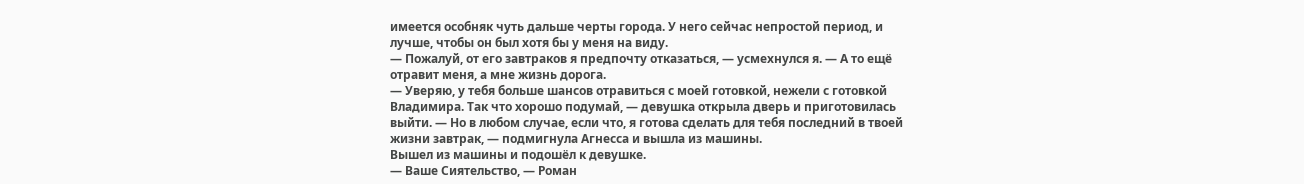имеется особняк чуть дальше черты города. У него сейчас непростой период, и лучше, чтобы он был хотя бы у меня на виду.
— Пожалуй, от его завтраков я предпочту отказаться, — усмехнулся я. — А то ещё отравит меня, а мне жизнь дорога.
— Уверяю, у тебя больше шансов отравиться с моей готовкой, нежели с готовкой Владимира. Так что хорошо подумай, — девушка открыла дверь и приготовилась выйти. — Но в любом случае, если что, я готова сделать для тебя последний в твоей жизни завтрак, — подмигнула Агнесса и вышла из машины.
Вышел из машины и подошёл к девушке.
— Ваше Сиятельство, — Роман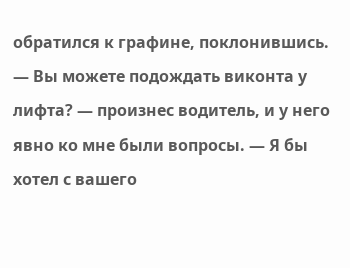обратился к графине, поклонившись. — Вы можете подождать виконта у лифта? — произнес водитель, и у него явно ко мне были вопросы. — Я бы хотел с вашего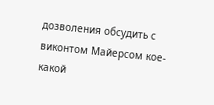дозволения обсудить с виконтом Майерсом кое-какой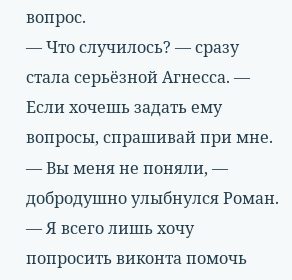вопрос.
— Что случилось? — сразу стала серьёзной Агнесса. — Если хочешь задать ему вопросы, спрашивай при мне.
— Вы меня не поняли, — добродушно улыбнулся Роман. — Я всего лишь хочу попросить виконта помочь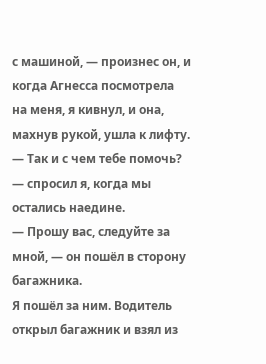с машиной, — произнес он, и когда Агнесса посмотрела на меня, я кивнул, и она, махнув рукой, ушла к лифту.
— Так и с чем тебе помочь? — спросил я, когда мы остались наедине.
— Прошу вас, следуйте за мной, — он пошёл в сторону багажника.
Я пошёл за ним. Водитель открыл багажник и взял из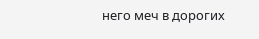него меч в дорогих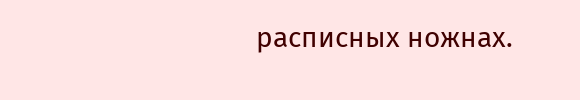расписных ножнах.